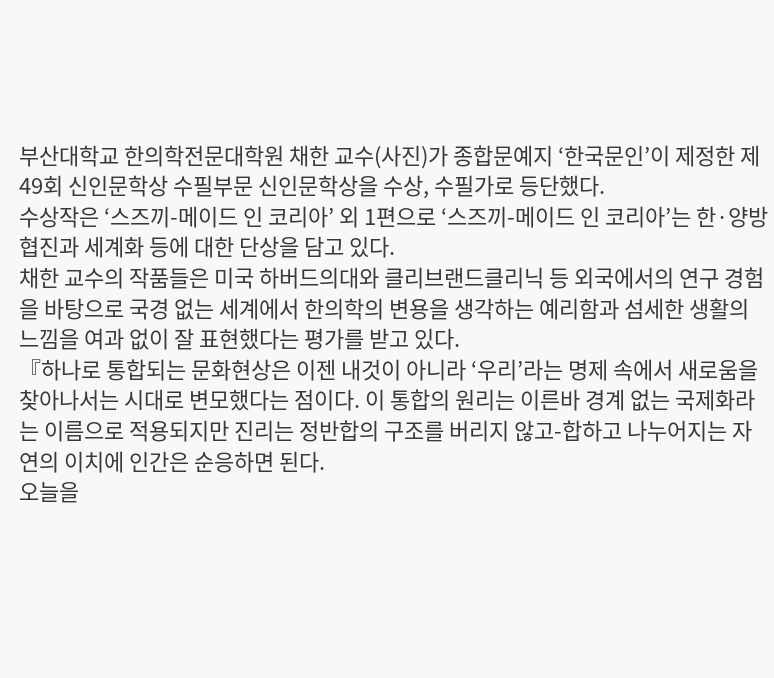부산대학교 한의학전문대학원 채한 교수(사진)가 종합문예지 ‘한국문인’이 제정한 제49회 신인문학상 수필부문 신인문학상을 수상, 수필가로 등단했다.
수상작은 ‘스즈끼-메이드 인 코리아’ 외 1편으로 ‘스즈끼-메이드 인 코리아’는 한·양방 협진과 세계화 등에 대한 단상을 담고 있다.
채한 교수의 작품들은 미국 하버드의대와 클리브랜드클리닉 등 외국에서의 연구 경험을 바탕으로 국경 없는 세계에서 한의학의 변용을 생각하는 예리함과 섬세한 생활의 느낌을 여과 없이 잘 표현했다는 평가를 받고 있다.
『하나로 통합되는 문화현상은 이젠 내것이 아니라 ‘우리’라는 명제 속에서 새로움을 찾아나서는 시대로 변모했다는 점이다. 이 통합의 원리는 이른바 경계 없는 국제화라는 이름으로 적용되지만 진리는 정반합의 구조를 버리지 않고-합하고 나누어지는 자연의 이치에 인간은 순응하면 된다.
오늘을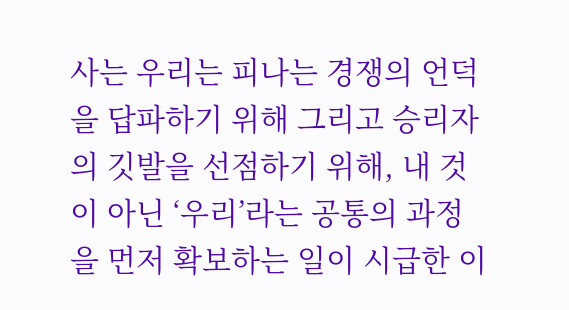사는 우리는 피나는 경쟁의 언덕을 답파하기 위해 그리고 승리자의 깃발을 선점하기 위해, 내 것이 아닌 ‘우리’라는 공통의 과정을 먼저 확보하는 일이 시급한 이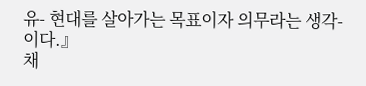유- 현대를 살아가는 목표이자 의무라는 생각- 이다.』
채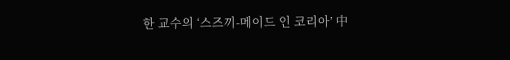한 교수의 ‘스즈끼-메이드 인 코리아’ 中